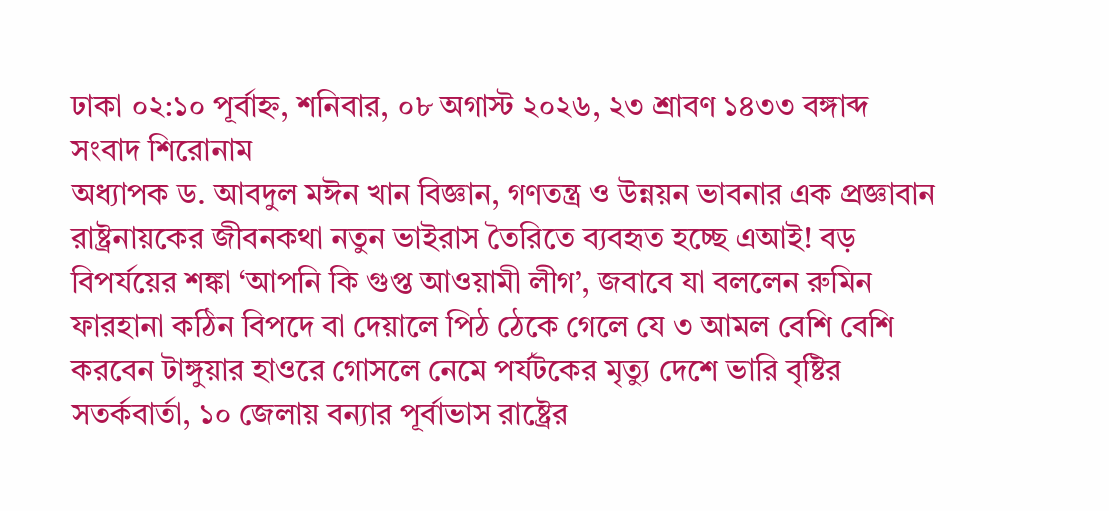ঢাকা ০২:১০ পূর্বাহ্ন, শনিবার, ০৮ অগাস্ট ২০২৬, ২৩ শ্রাবণ ১৪৩৩ বঙ্গাব্দ
সংবাদ শিরোনাম
অধ্যাপক ড. আবদুল মঈন খান বিজ্ঞান, গণতন্ত্র ও উন্নয়ন ভাবনার এক প্রজ্ঞাবান রাষ্ট্রনায়কের জীবনকথা নতুন ভাইরাস তৈরিতে ব্যবহৃত হচ্ছে এআই! বড় বিপর্যয়ের শঙ্কা ‘আপনি কি গুপ্ত আওয়ামী লীগ’, জবাবে যা বললেন রুমিন ফারহানা কঠিন বিপদে বা দেয়ালে পিঠ ঠেকে গেলে যে ৩ আমল বেশি বেশি করবেন টাঙ্গুয়ার হাওরে গোসলে নেমে পর্যটকের মৃত্যু দেশে ভারি বৃষ্টির সতর্কবার্তা, ১০ জেলায় বন্যার পূর্বাভাস রাষ্ট্রের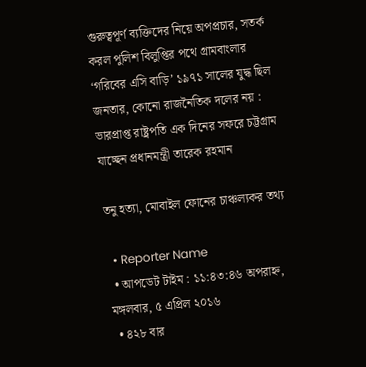গুরুত্বপূর্ণ ব্যক্তিদের নিয়ে অপপ্রচার, সতর্ক করল পুলিশ বিলুপ্তির পথে গ্রামবাংলার ‘গরিবের এসি বাড়ি’ ১৯৭১ সালের যুদ্ধ ছিল জনতার, কোনো রাজনৈতিক দলের নয় : ভারপ্রাপ্ত রাষ্ট্রপতি এক দিনের সফরে চট্টগ্রাম যাচ্ছেন প্রধানমন্ত্রী তারেক রহমান

তনু হত্যা, মোবাইল ফোনের চাঞ্চল্যকর তথ্য

  • Reporter Name
  • আপডেট টাইম : ১১:৪৩:৪৬ অপরাহ্ন, মঙ্গলবার, ৫ এপ্রিল ২০১৬
  • ৪২৮ বার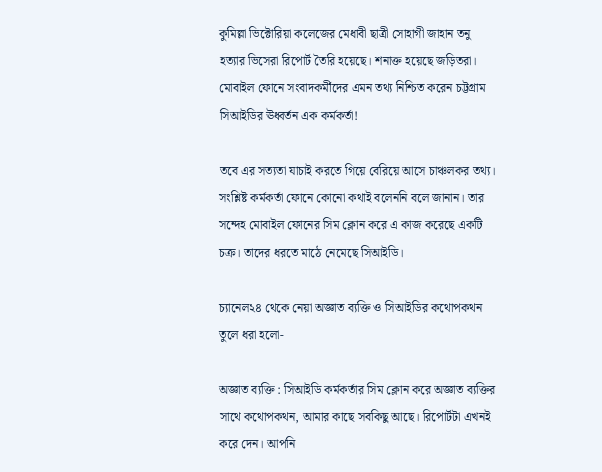কুমিল্লা ভিক্টোরিয়া কলেজের মেধাবী ছাত্রী সোহাগী জাহান তনু হত্যার ভিসেরা রিপোর্ট তৈরি হয়েছে। শনাক্ত হয়েছে জড়িতরা। মোবাইল ফোনে সংবাদকর্মীদের এমন তথ্য নিশ্চিত করেন চট্টগ্রাম সিআইডির ঊধ্বর্তন এক কর্মকর্তা!

তবে এর সত্যতা যাচাই করতে গিয়ে বেরিয়ে আসে চাঞ্চলকর তথ্য। সংশ্লিষ্ট কর্মকর্তা ফোনে কোনো কথাই বলেননি বলে জানান। তার সন্দেহ মোবাইল ফোনের সিম ক্লোন করে এ কাজ করেছে একটি চক্র। তাদের ধরতে মাঠে নেমেছে সিআইডি।

চ্যানেল২৪ থেকে নেয়া অজ্ঞাত ব্যক্তি ও সিআইডির কথোপকথন তুলে ধরা হলো-

অজ্ঞাত ব্যক্তি : সিআইডি কর্মকর্তার সিম ক্লোন করে অজ্ঞাত ব্যক্তির সাথে কথোপকথন, আমার কাছে সবকিছু আছে। রিপোর্টটা এখনই করে দেন। আপনি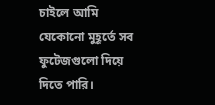চাইলে আমি যেকোনো মুহূর্তে সব ফুটেজগুলো দিয়ে দিতে পারি।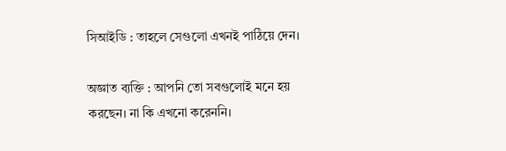সিআইডি : তাহলে সেগুলো এখনই পাঠিয়ে দেন।

অজ্ঞাত ব্যক্তি : আপনি তো সবগুলোই মনে হয় করছেন। না কি এখনো করেননি।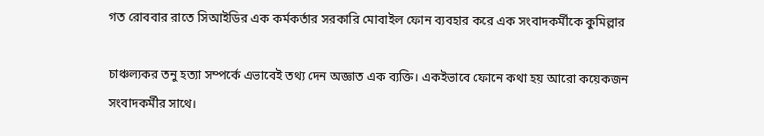গত রোববার রাতে সিআইডির এক কর্মকর্তার সরকারি মোবাইল ফোন ব্যবহার করে এক সংবাদকর্মীকে কুমিল্লার

চাঞ্চল্যকর তনু হত্যা সম্পর্কে এভাবেই তথ্য দেন অজ্ঞাত এক ব্যক্তি। একইভাবে ফোনে কথা হয় আরো কয়েকজন সংবাদকর্মীর সাথে।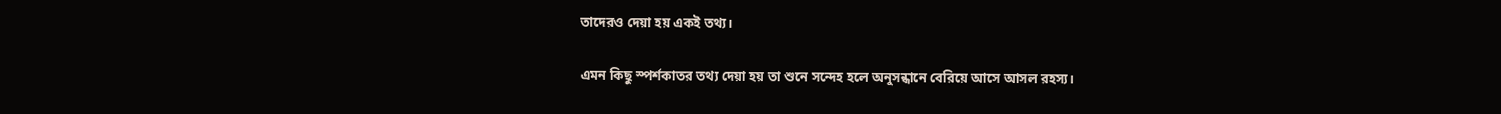তাদেরও দেয়া হয় একই তথ্য।

এমন কিছু স্পর্শকাতর তথ্য দেয়া হয় তা শুনে সন্দেহ হলে অনুসন্ধানে বেরিয়ে আসে আসল রহস্য।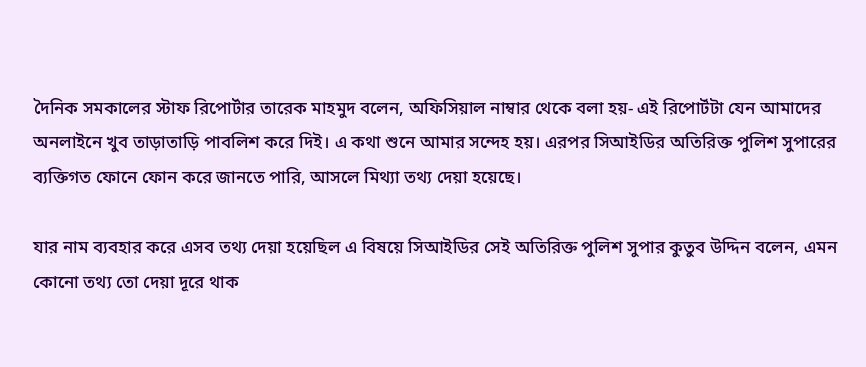দৈনিক সমকালের স্টাফ রিপোর্টার তারেক মাহমুদ বলেন, অফিসিয়াল নাম্বার থেকে বলা হয়- এই রিপোর্টটা যেন আমাদের অনলাইনে খুব তাড়াতাড়ি পাবলিশ করে দিই। এ কথা শুনে আমার সন্দেহ হয়। এরপর সিআইডির অতিরিক্ত পুলিশ সুপারের ব্যক্তিগত ফোনে ফোন করে জানতে পারি, আসলে মিথ্যা তথ্য দেয়া হয়েছে।

যার নাম ব্যবহার করে এসব তথ্য দেয়া হয়েছিল এ বিষয়ে সিআইডির সেই অতিরিক্ত পুলিশ সুপার কুতুব উদ্দিন বলেন, এমন কোনো তথ্য তো দেয়া দূরে থাক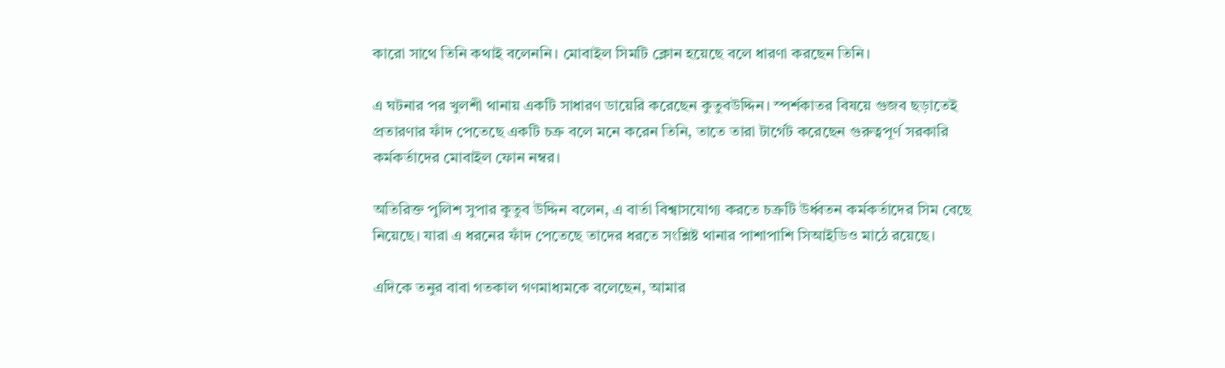কারো সাথে তিনি কথাই বলেননি। মোবাইল সিমটি ক্লোন হয়েছে বলে ধারণা করছেন তিনি।

এ ঘটনার পর খুলশী থানায় একটি সাধারণ ডায়েরি করেছেন কুতুবউদ্দিন। স্পর্শকাতর বিষয়ে গুজব ছড়াতেই প্রতারণার ফাঁদ পেতেছে একটি চক্র বলে মনে করেন তিনি, তাতে তারা টার্গেট করেছেন গুরুত্বপূর্ণ সরকারি কর্মকর্তাদের মোবাইল ফোন নম্বর।

অতিরিক্ত পুলিশ সুপার কুতুব উদ্দিন বলেন, এ বার্তা বিশ্বাসযোগ্য করতে চক্রটি উর্ধ্বতন কর্মকর্তাদের সিম বেছে নিয়েছে। যারা এ ধরনের ফাঁদ পেতেছে তাদের ধরতে সংশ্লিষ্ট থানার পাশাপাশি সিআইডিও মাঠে রয়েছে।

এদিকে তনুর বাবা গতকাল গণমাধ্যমকে বলেছেন, আমার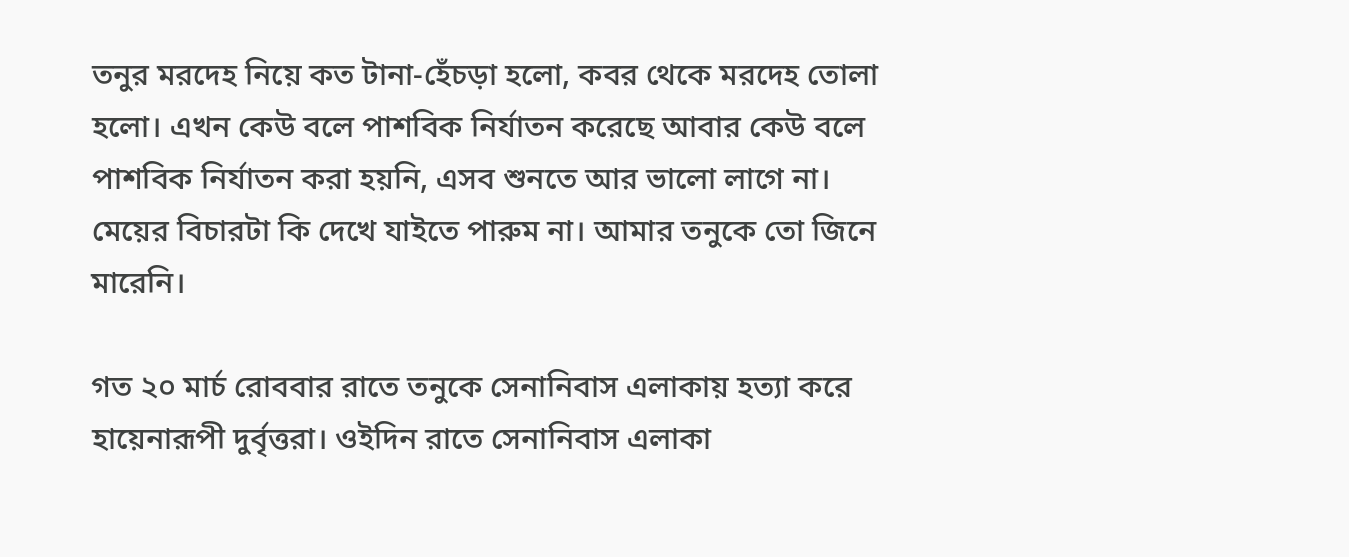তনুর মরদেহ নিয়ে কত টানা-হেঁচড়া হলো, কবর থেকে মরদেহ তোলা হলো। এখন কেউ বলে পাশবিক নির্যাতন করেছে আবার কেউ বলে পাশবিক নির্যাতন করা হয়নি, এসব শুনতে আর ভালো লাগে না। মেয়ের বিচারটা কি দেখে যাইতে পারুম না। আমার তনুকে তো জিনে মারেনি।

গত ২০ মার্চ রোববার রাতে তনুকে সেনানিবাস এলাকায় হত্যা করে হায়েনারূপী দুর্বৃত্তরা। ওইদিন রাতে সেনানিবাস এলাকা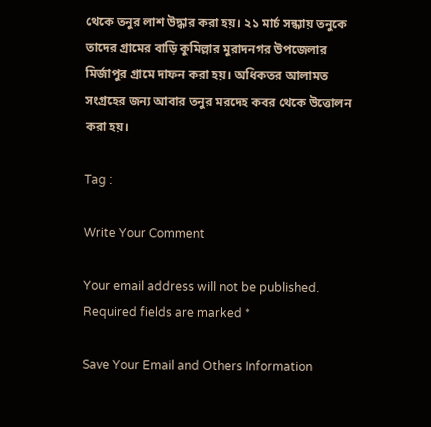থেকে তনুর লাশ উদ্ধার করা হয়। ২১ মার্চ সন্ধ্যায় তনুকে তাদের গ্রামের বাড়ি কুমিল্লার মুরাদনগর উপজেলার মির্জাপুর গ্রামে দাফন করা হয়। অধিকতর আলামত সংগ্রহের জন্য আবার তনুর মরদেহ কবর থেকে উত্তোলন করা হয়।

Tag :

Write Your Comment

Your email address will not be published. Required fields are marked *

Save Your Email and Others Information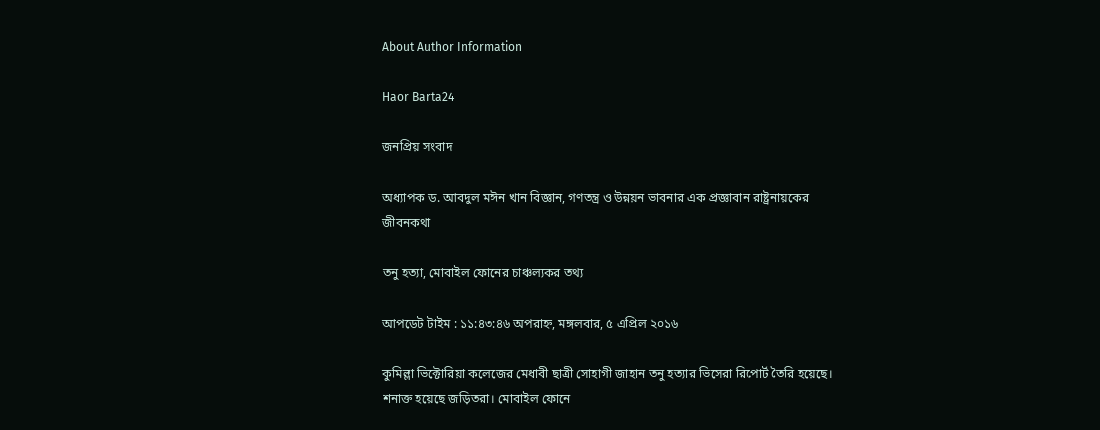About Author Information

Haor Barta24

জনপ্রিয় সংবাদ

অধ্যাপক ড. আবদুল মঈন খান বিজ্ঞান, গণতন্ত্র ও উন্নয়ন ভাবনার এক প্রজ্ঞাবান রাষ্ট্রনায়কের জীবনকথা

তনু হত্যা, মোবাইল ফোনের চাঞ্চল্যকর তথ্য

আপডেট টাইম : ১১:৪৩:৪৬ অপরাহ্ন, মঙ্গলবার, ৫ এপ্রিল ২০১৬

কুমিল্লা ভিক্টোরিয়া কলেজের মেধাবী ছাত্রী সোহাগী জাহান তনু হত্যার ভিসেরা রিপোর্ট তৈরি হয়েছে। শনাক্ত হয়েছে জড়িতরা। মোবাইল ফোনে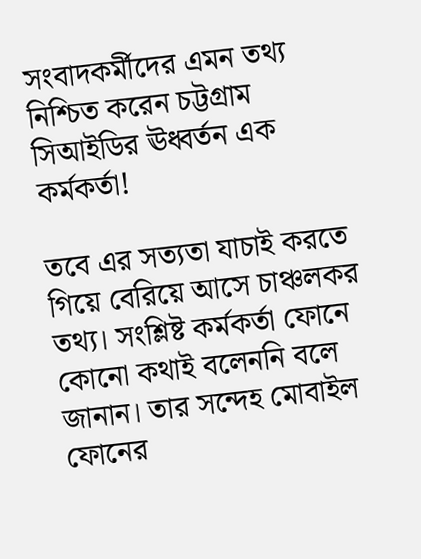সংবাদকর্মীদের এমন তথ্য নিশ্চিত করেন চট্টগ্রাম সিআইডির ঊধ্বর্তন এক কর্মকর্তা!

তবে এর সত্যতা যাচাই করতে গিয়ে বেরিয়ে আসে চাঞ্চলকর তথ্য। সংশ্লিষ্ট কর্মকর্তা ফোনে কোনো কথাই বলেননি বলে জানান। তার সন্দেহ মোবাইল ফোনের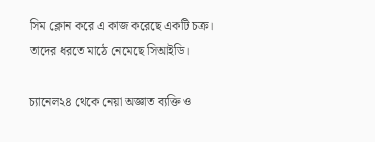সিম ক্লোন করে এ কাজ করেছে একটি চক্র। তাদের ধরতে মাঠে নেমেছে সিআইডি।

চ্যানেল২৪ থেকে নেয়া অজ্ঞাত ব্যক্তি ও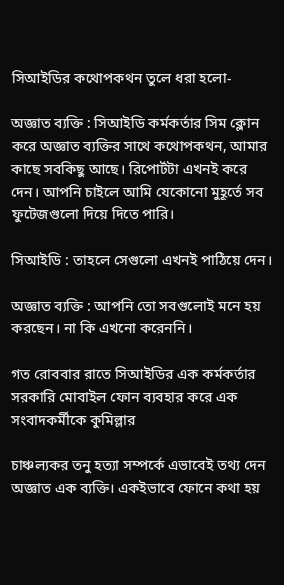সিআইডির কথোপকথন তুলে ধরা হলো-

অজ্ঞাত ব্যক্তি : সিআইডি কর্মকর্তার সিম ক্লোন করে অজ্ঞাত ব্যক্তির সাথে কথোপকথন, আমার কাছে সবকিছু আছে। রিপোর্টটা এখনই করে দেন। আপনি চাইলে আমি যেকোনো মুহূর্তে সব ফুটেজগুলো দিয়ে দিতে পারি।

সিআইডি : তাহলে সেগুলো এখনই পাঠিয়ে দেন।

অজ্ঞাত ব্যক্তি : আপনি তো সবগুলোই মনে হয় করছেন। না কি এখনো করেননি।

গত রোববার রাতে সিআইডির এক কর্মকর্তার সরকারি মোবাইল ফোন ব্যবহার করে এক সংবাদকর্মীকে কুমিল্লার

চাঞ্চল্যকর তনু হত্যা সম্পর্কে এভাবেই তথ্য দেন অজ্ঞাত এক ব্যক্তি। একইভাবে ফোনে কথা হয়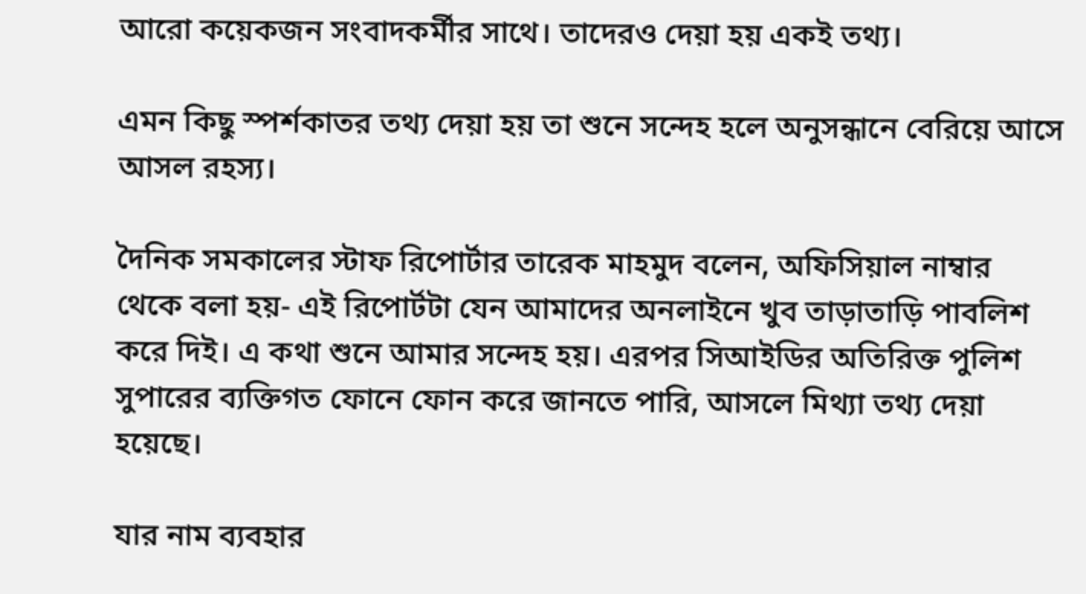আরো কয়েকজন সংবাদকর্মীর সাথে। তাদেরও দেয়া হয় একই তথ্য।

এমন কিছু স্পর্শকাতর তথ্য দেয়া হয় তা শুনে সন্দেহ হলে অনুসন্ধানে বেরিয়ে আসে আসল রহস্য।

দৈনিক সমকালের স্টাফ রিপোর্টার তারেক মাহমুদ বলেন, অফিসিয়াল নাম্বার থেকে বলা হয়- এই রিপোর্টটা যেন আমাদের অনলাইনে খুব তাড়াতাড়ি পাবলিশ করে দিই। এ কথা শুনে আমার সন্দেহ হয়। এরপর সিআইডির অতিরিক্ত পুলিশ সুপারের ব্যক্তিগত ফোনে ফোন করে জানতে পারি, আসলে মিথ্যা তথ্য দেয়া হয়েছে।

যার নাম ব্যবহার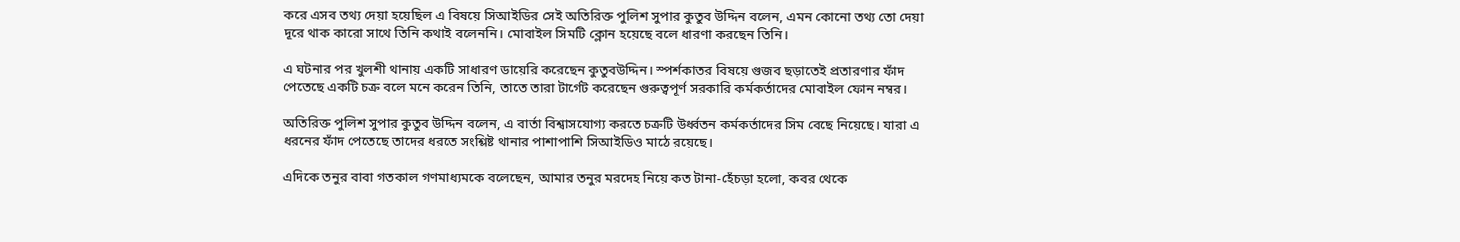করে এসব তথ্য দেয়া হয়েছিল এ বিষয়ে সিআইডির সেই অতিরিক্ত পুলিশ সুপার কুতুব উদ্দিন বলেন, এমন কোনো তথ্য তো দেয়া দূরে থাক কারো সাথে তিনি কথাই বলেননি। মোবাইল সিমটি ক্লোন হয়েছে বলে ধারণা করছেন তিনি।

এ ঘটনার পর খুলশী থানায় একটি সাধারণ ডায়েরি করেছেন কুতুবউদ্দিন। স্পর্শকাতর বিষয়ে গুজব ছড়াতেই প্রতারণার ফাঁদ পেতেছে একটি চক্র বলে মনে করেন তিনি, তাতে তারা টার্গেট করেছেন গুরুত্বপূর্ণ সরকারি কর্মকর্তাদের মোবাইল ফোন নম্বর।

অতিরিক্ত পুলিশ সুপার কুতুব উদ্দিন বলেন, এ বার্তা বিশ্বাসযোগ্য করতে চক্রটি উর্ধ্বতন কর্মকর্তাদের সিম বেছে নিয়েছে। যারা এ ধরনের ফাঁদ পেতেছে তাদের ধরতে সংশ্লিষ্ট থানার পাশাপাশি সিআইডিও মাঠে রয়েছে।

এদিকে তনুর বাবা গতকাল গণমাধ্যমকে বলেছেন, আমার তনুর মরদেহ নিয়ে কত টানা-হেঁচড়া হলো, কবর থেকে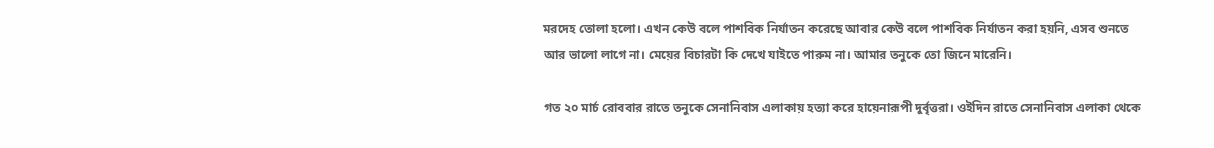মরদেহ তোলা হলো। এখন কেউ বলে পাশবিক নির্যাতন করেছে আবার কেউ বলে পাশবিক নির্যাতন করা হয়নি, এসব শুনতে আর ভালো লাগে না। মেয়ের বিচারটা কি দেখে যাইতে পারুম না। আমার তনুকে তো জিনে মারেনি।

গত ২০ মার্চ রোববার রাতে তনুকে সেনানিবাস এলাকায় হত্যা করে হায়েনারূপী দুর্বৃত্তরা। ওইদিন রাতে সেনানিবাস এলাকা থেকে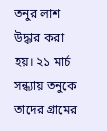তনুর লাশ উদ্ধার করা হয়। ২১ মার্চ সন্ধ্যায় তনুকে তাদের গ্রামের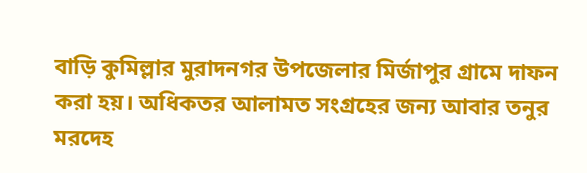বাড়ি কুমিল্লার মুরাদনগর উপজেলার মির্জাপুর গ্রামে দাফন করা হয়। অধিকতর আলামত সংগ্রহের জন্য আবার তনুর মরদেহ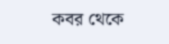কবর থেকে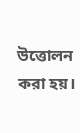উত্তোলন করা হয়।